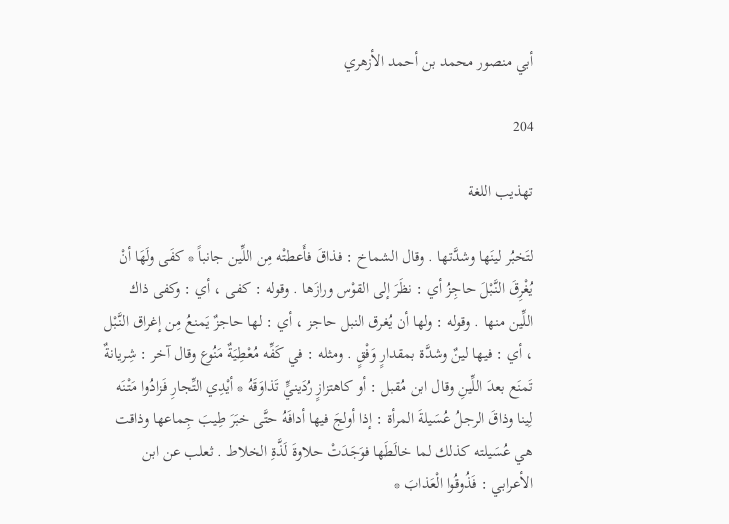أبي منصور محمد بن أحمد الأزهري

204

تهذيب اللغة

لتَخبُر لينَها وشدَّتها . وقال الشماخ : فذاقَ فأَعطتْه مِن اللِّين جانباً * كفَى ولَهَا أنْ يُغْرِقَ النَّبْلَ حاجِزُ أي : نظَرَ إلى القوْس ورازَها . وقوله : كفى ، أي : وكفى ذاك اللِّين منها . وقوله : ولها أن يُغرق النبل حاجز ، أي : لها حاجزٌ يَمنعُ مِن إغراق النَّبْل ، أي : فيها لينٌ وشدَّة بمقدارٍ وَفْقٍ . ومثله : في كَفِّه مُعْطِيَةٌ مَنُوع وقال آخر : شِريانةٌ تَمنَع بعدَ اللِّينِ وقال ابن مُقبل : أو كاهتزازٍ رُدَينيٍّ تَذاوَقَهُ * أيْدِي التِّجارِ فَزادُوا مَتْنَه لِينا وذاقَ الرجلُ عُسَيلةَ المرأة : إذا أولجَ فيها أدافَهُ حتَّى خبَرَ طِيبَ جِماعها وذاقت هي عُسَيلته كذلك لما خالَطَها فوَجَدَتْ حلاوةَ لَذَّةِ الخلاط . ثعلب عن ابن الأعرابي : فَذُوقُوا الْعَذابَ *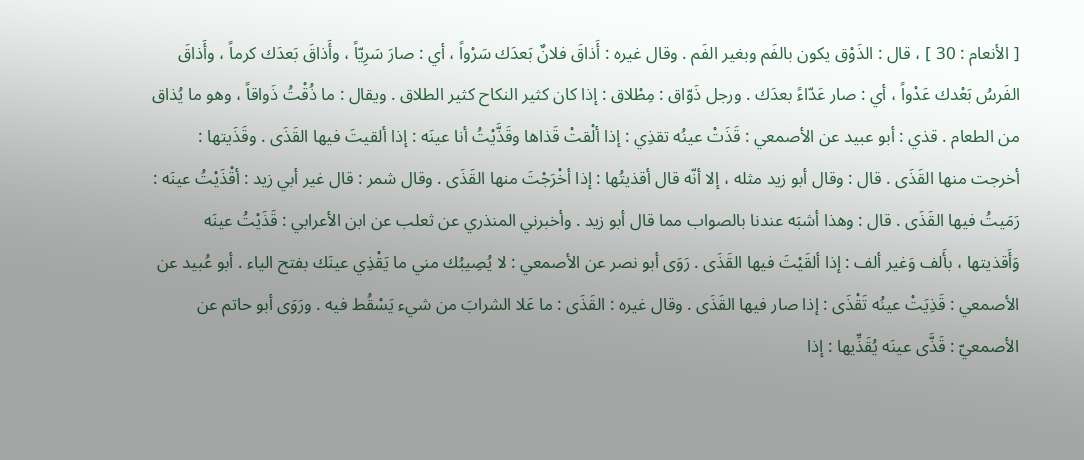[ الأنعام : 30 ] ، قال : الذَوْق يكون بالفَم وبغير الفَم . وقال غيره : أَذاقَ فلانٌ بَعدَك سَرْواً ، أي : صارَ سَرِيّاً ، وأَذاقَ بَعدَك كرماً ، وأَذاقَ الفَرسُ بَعْدك عَدْواً ، أي : صار عَدّاءً بعدَك . ورجل ذَوّاق : مِطْلاق : إذا كان كثير النكاح كثير الطلاق . ويقال : ما ذُقْتُ ذَواقاً ، وهو ما يُذاق من الطعام . قذي : أبو عبيد عن الأصمعي : قَذَتْ عينُه تقذِي : إذا ألْقتْ قَذاها وقَذَّيْتُ أنا عينَه : إذا ألقيتَ فيها القَذَى . وقَذَيتها : أخرجت منها القَذَى . قال : وقال أبو زيد مثله ، إلا أنّه قال أقذيتُها : إذا أخْرَجْتَ منها القَذَى . وقال شمر : قال غير أبي زيد : أقْذَيْتُ عينَه : رَمَيتُ فيها القَذَى . قال : وهذا أشبَه عندنا بالصواب مما قال أبو زيد . وأخبرني المنذري عن ثعلب عن ابن الأعرابي : قَذَيْتُ عينَه وَأَقذيتها ، بأَلف وَغير ألف : إذا ألقَيْتَ فيها القَذَى . رَوَى أبو نصر عن الأصمعي : لا يُصِيبُك مني ما يَقْذِي عينَك بفتح الياء . أبو عُبيد عن الأصمعي : قَذِيَتْ عينُه تَقْذَى : إذا صار فيها القَذَى . وقال غيره : القَذَى : ما عَلا الشرابَ من شيء يَسْقُط فيه . ورَوَى أبو حاتم عن الأصمعيّ : قَذَّى عينَه يُقَذِّيها : إذا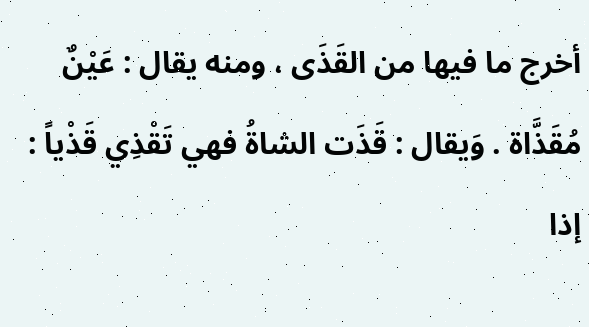أخرج ما فيها من القَذَى ، ومنه يقال : عَيْنٌ مُقَذَّاة . وَيقال : قَذَت الشاةُ فهي تَقْذِي قَذْياً : إذا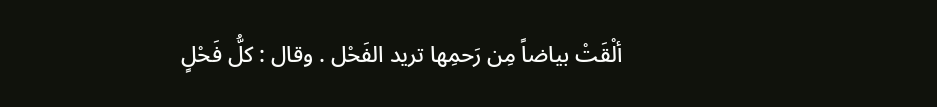ألْقَتْ بياضاً مِن رَحمِها تريد الفَحْل . وقال : كلُّ فَحْلٍ